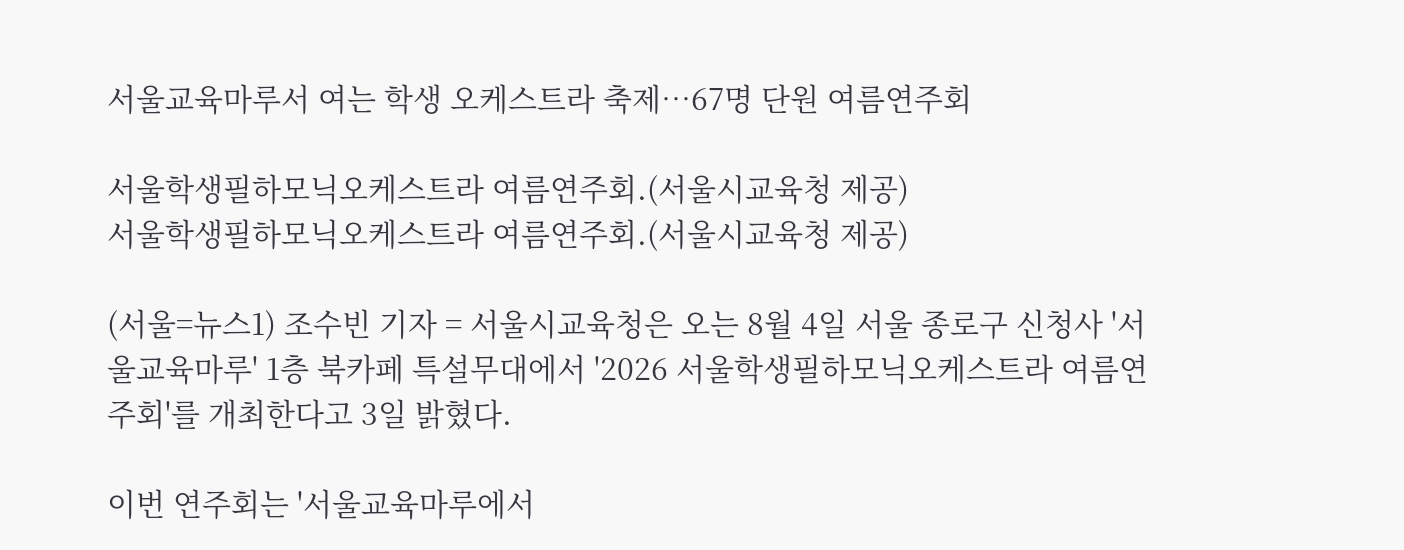서울교육마루서 여는 학생 오케스트라 축제…67명 단원 여름연주회

서울학생필하모닉오케스트라 여름연주회.(서울시교육청 제공)
서울학생필하모닉오케스트라 여름연주회.(서울시교육청 제공)

(서울=뉴스1) 조수빈 기자 = 서울시교육청은 오는 8월 4일 서울 종로구 신청사 '서울교육마루' 1층 북카페 특설무대에서 '2026 서울학생필하모닉오케스트라 여름연주회'를 개최한다고 3일 밝혔다.

이번 연주회는 '서울교육마루에서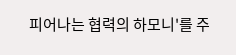피어나는 협력의 하모니'를 주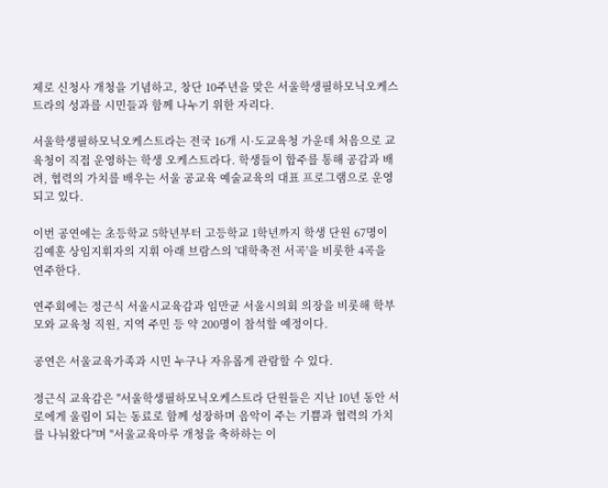제로 신청사 개청을 기념하고, 창단 10주년을 맞은 서울학생필하모닉오케스트라의 성과를 시민들과 함께 나누기 위한 자리다.

서울학생필하모닉오케스트라는 전국 16개 시·도교육청 가운데 처음으로 교육청이 직접 운영하는 학생 오케스트라다. 학생들이 합주를 통해 공감과 배려, 협력의 가치를 배우는 서울 공교육 예술교육의 대표 프로그램으로 운영되고 있다.

이번 공연에는 초등학교 5학년부터 고등학교 1학년까지 학생 단원 67명이 김예훈 상임지휘자의 지휘 아래 브람스의 '대학축전 서곡'을 비롯한 4곡을 연주한다.

연주회에는 정근식 서울시교육감과 임만균 서울시의회 의장을 비롯해 학부모와 교육청 직원, 지역 주민 등 약 200명이 참석할 예정이다.

공연은 서울교육가족과 시민 누구나 자유롭게 관람할 수 있다.

정근식 교육감은 "서울학생필하모닉오케스트라 단원들은 지난 10년 동안 서로에게 울림이 되는 동료로 함께 성장하며 음악이 주는 기쁨과 협력의 가치를 나눠왔다"며 "서울교육마루 개청을 축하하는 이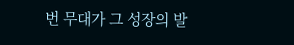번 무대가 그 성장의 발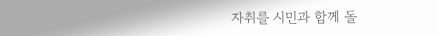자취를 시민과 함께 돌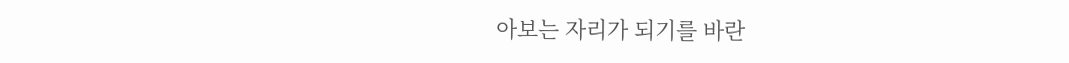아보는 자리가 되기를 바란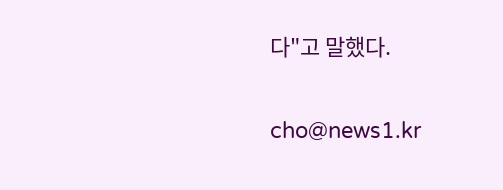다"고 말했다.

cho@news1.kr